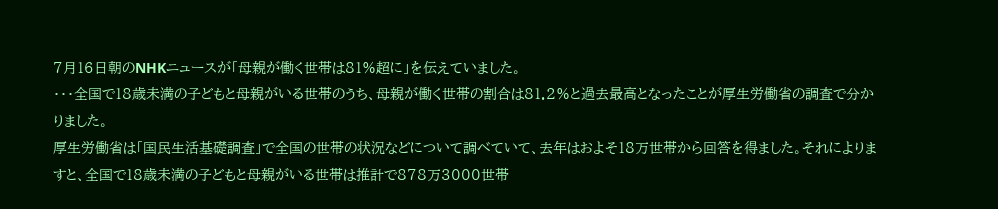7月16日朝のNHKニュースが「母親が働く世帯は81%超に」を伝えていました。
・・・全国で18歳未満の子どもと母親がいる世帯のうち、母親が働く世帯の割合は81.2%と過去最高となったことが厚生労働省の調査で分かりました。
厚生労働省は「国民生活基礎調査」で全国の世帯の状況などについて調べていて、去年はおよそ18万世帯から回答を得ました。それによりますと、全国で18歳未満の子どもと母親がいる世帯は推計で878万3000世帯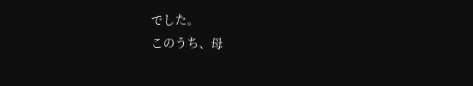でした。
このうち、母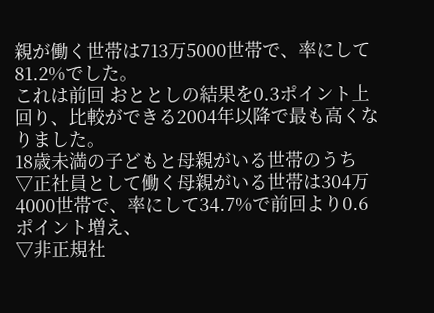親が働く世帯は713万5000世帯で、率にして81.2%でした。
これは前回 おととしの結果を0.3ポイント上回り、比較ができる2004年以降で最も高くなりました。
18歳未満の子どもと母親がいる世帯のうち
▽正社員として働く母親がいる世帯は304万4000世帯で、率にして34.7%で前回より0.6ポイント増え、
▽非正規社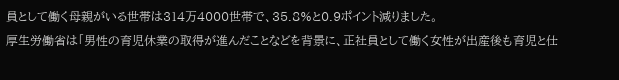員として働く母親がいる世帯は314万4000世帯で、35.8%と0.9ポイント減りました。
厚生労働省は「男性の育児休業の取得が進んだことなどを背景に、正社員として働く女性が出産後も育児と仕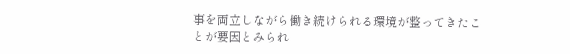事を両立しながら働き続けられる環境が整ってきたことが要因とみられ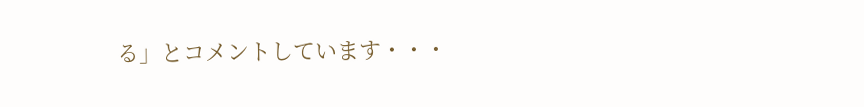る」とコメントしています・・・